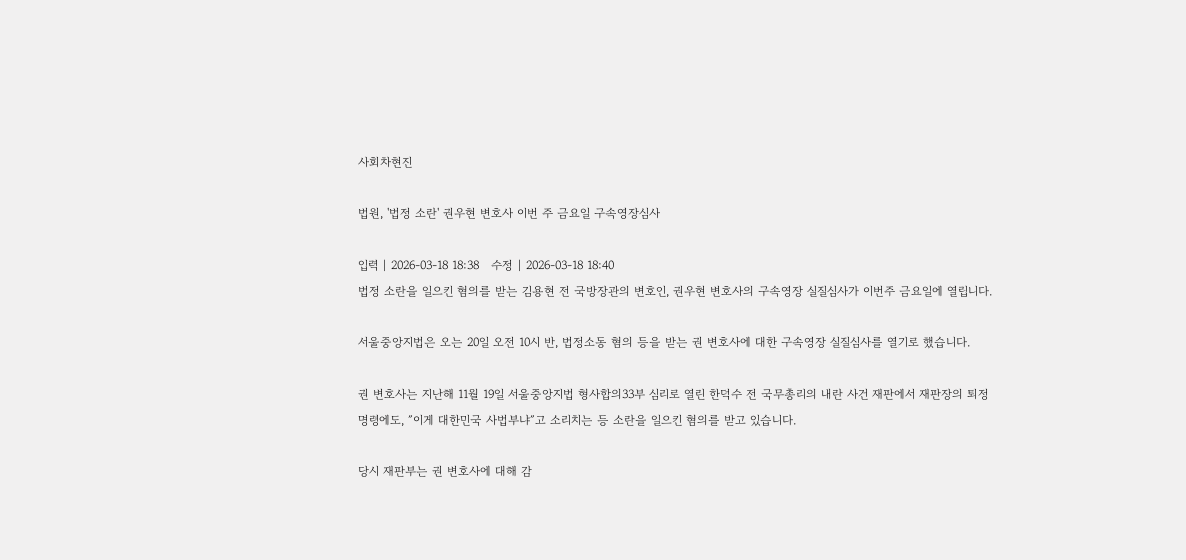사회차현진

법원, '법정 소란' 권우현 변호사 이번 주 금요일 구속영장심사

입력 | 2026-03-18 18:38   수정 | 2026-03-18 18:40
법정 소란을 일으킨 혐의를 받는 김용현 전 국방장관의 변호인, 권우현 변호사의 구속영장 실질심사가 이번주 금요일에 열립니다.

서울중앙지법은 오는 20일 오전 10시 반, 법정소동 혐의 등을 받는 권 변호사에 대한 구속영장 실질심사를 열기로 했습니다.

권 변호사는 지난해 11월 19일 서울중앙지법 형사합의33부 심리로 열린 한덕수 전 국무총리의 내란 사건 재판에서 재판장의 퇴정 명령에도, ″이게 대한민국 사법부냐″고 소리치는 등 소란을 일으킨 혐의를 받고 있습니다.

당시 재판부는 권 변호사에 대해 감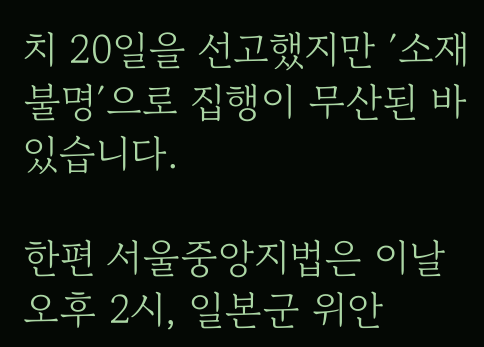치 20일을 선고했지만 ′소재불명′으로 집행이 무산된 바 있습니다.

한편 서울중앙지법은 이날 오후 2시, 일본군 위안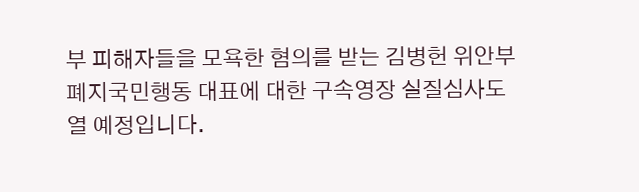부 피해자들을 모욕한 혐의를 받는 김병헌 위안부폐지국민행동 대표에 대한 구속영장 실질심사도 열 예정입니다.